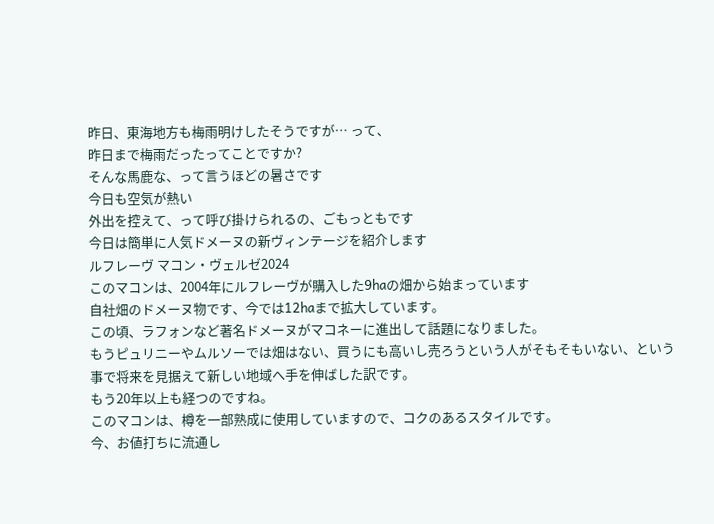昨日、東海地方も梅雨明けしたそうですが… って、
昨日まで梅雨だったってことですか?
そんな馬鹿な、って言うほどの暑さです
今日も空気が熱い
外出を控えて、って呼び掛けられるの、ごもっともです
今日は簡単に人気ドメーヌの新ヴィンテージを紹介します
ルフレーヴ マコン・ヴェルゼ2024
このマコンは、2004年にルフレーヴが購入した9haの畑から始まっています
自社畑のドメーヌ物です、今では12haまで拡大しています。
この頃、ラフォンなど著名ドメーヌがマコネーに進出して話題になりました。
もうピュリニーやムルソーでは畑はない、買うにも高いし売ろうという人がそもそもいない、という事で将来を見据えて新しい地域へ手を伸ばした訳です。
もう20年以上も経つのですね。
このマコンは、樽を一部熟成に使用していますので、コクのあるスタイルです。
今、お値打ちに流通し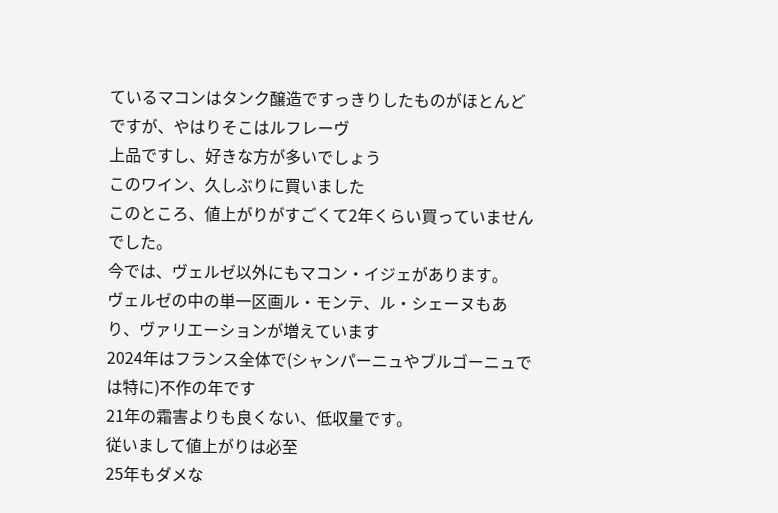ているマコンはタンク醸造ですっきりしたものがほとんどですが、やはりそこはルフレーヴ
上品ですし、好きな方が多いでしょう
このワイン、久しぶりに買いました
このところ、値上がりがすごくて2年くらい買っていませんでした。
今では、ヴェルゼ以外にもマコン・イジェがあります。
ヴェルゼの中の単一区画ル・モンテ、ル・シェーヌもあり、ヴァリエーションが増えています
2024年はフランス全体で(シャンパーニュやブルゴーニュでは特に)不作の年です
21年の霜害よりも良くない、低収量です。
従いまして値上がりは必至
25年もダメな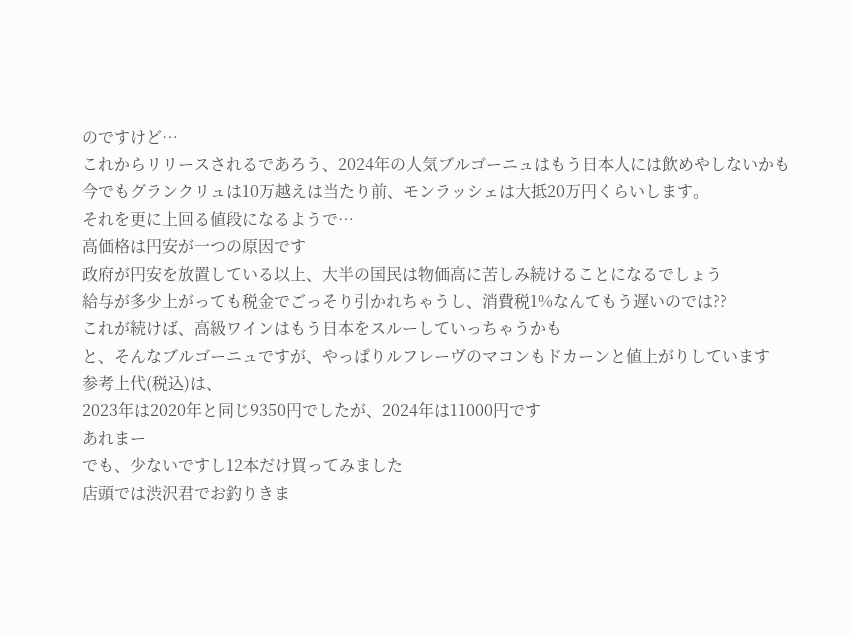のですけど…
これからリリースされるであろう、2024年の人気ブルゴーニュはもう日本人には飲めやしないかも
今でもグランクリュは10万越えは当たり前、モンラッシェは大抵20万円くらいします。
それを更に上回る値段になるようで…
高価格は円安が一つの原因です
政府が円安を放置している以上、大半の国民は物価高に苦しみ続けることになるでしょう
給与が多少上がっても税金でごっそり引かれちゃうし、消費税1%なんてもう遅いのでは??
これが続けば、高級ワインはもう日本をスルーしていっちゃうかも
と、そんなブルゴーニュですが、やっぱりルフレーヴのマコンもドカーンと値上がりしています
参考上代(税込)は、
2023年は2020年と同じ9350円でしたが、2024年は11000円です
あれまー
でも、少ないですし12本だけ買ってみました
店頭では渋沢君でお釣りきま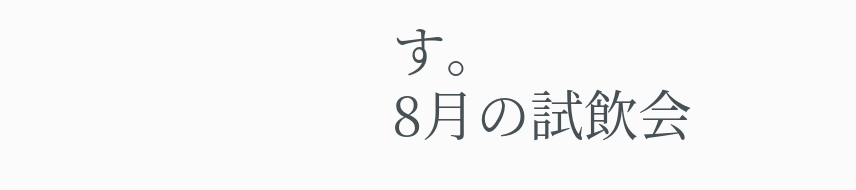す。
8月の試飲会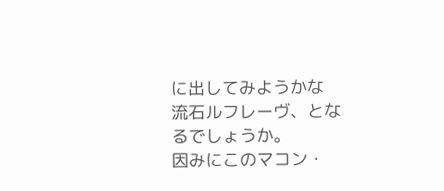に出してみようかな
流石ルフレーヴ、となるでしょうか。
因みにこのマコン・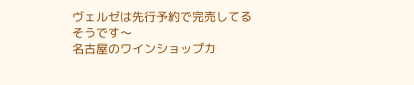ヴェルゼは先行予約で完売してるそうです〜
名古屋のワインショップカ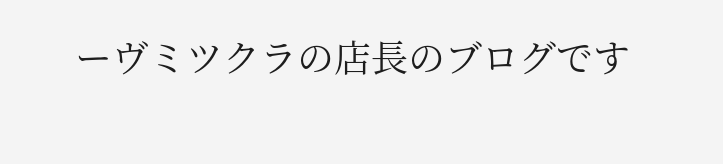ーヴミツクラの店長のブログです